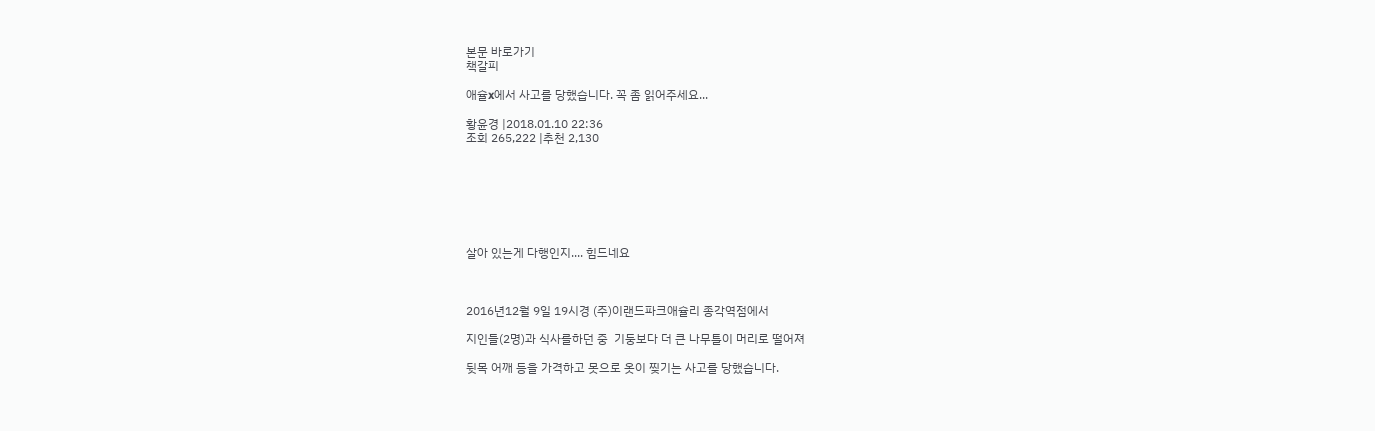본문 바로가기
책갈피

애슐x에서 사고를 당했습니다. 꼭 좀 읽어주세요...

황윤경 |2018.01.10 22:36
조회 265,222 |추천 2,130







살아 있는게 다행인지.... 힘드네요



2016년12월 9일 19시경 (주)이랜드파크애슐리 종각역점에서

지인들(2명)과 식사를하던 중  기둥보다 더 큰 나무틀이 머리로 떨어져

뒷목 어깨 등을 가격하고 못으로 옷이 찢기는 사고를 당했습니다.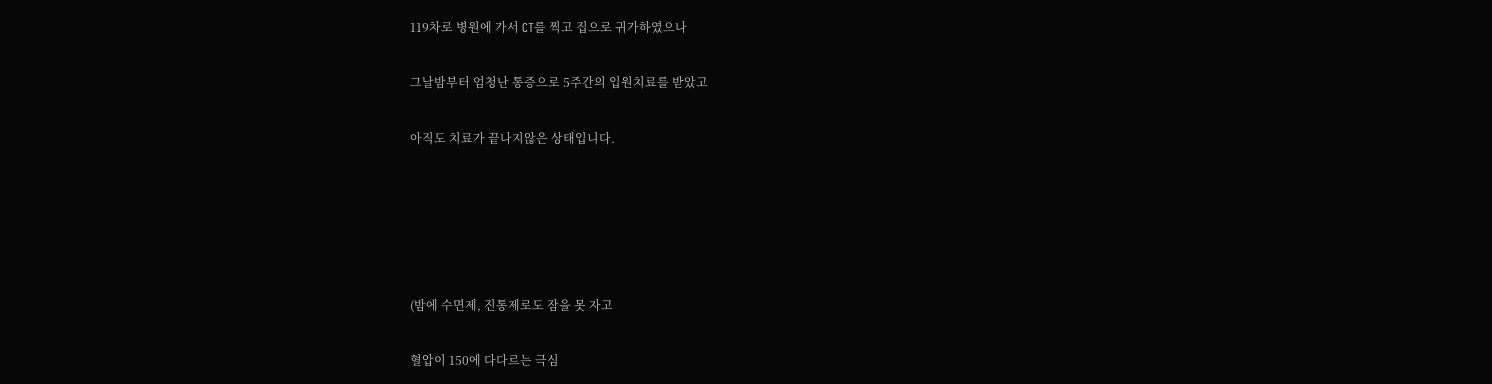119차로 병원에 가서 CT를 찍고 집으로 귀가하였으나

그날밤부터 엄청난 통증으로 5주간의 입원치료를 받았고

아직도 치료가 끝나지않은 상태입니다.





(밤에 수면제, 진통제로도 잠을 못 자고

혈압이 150에 다다르는 극심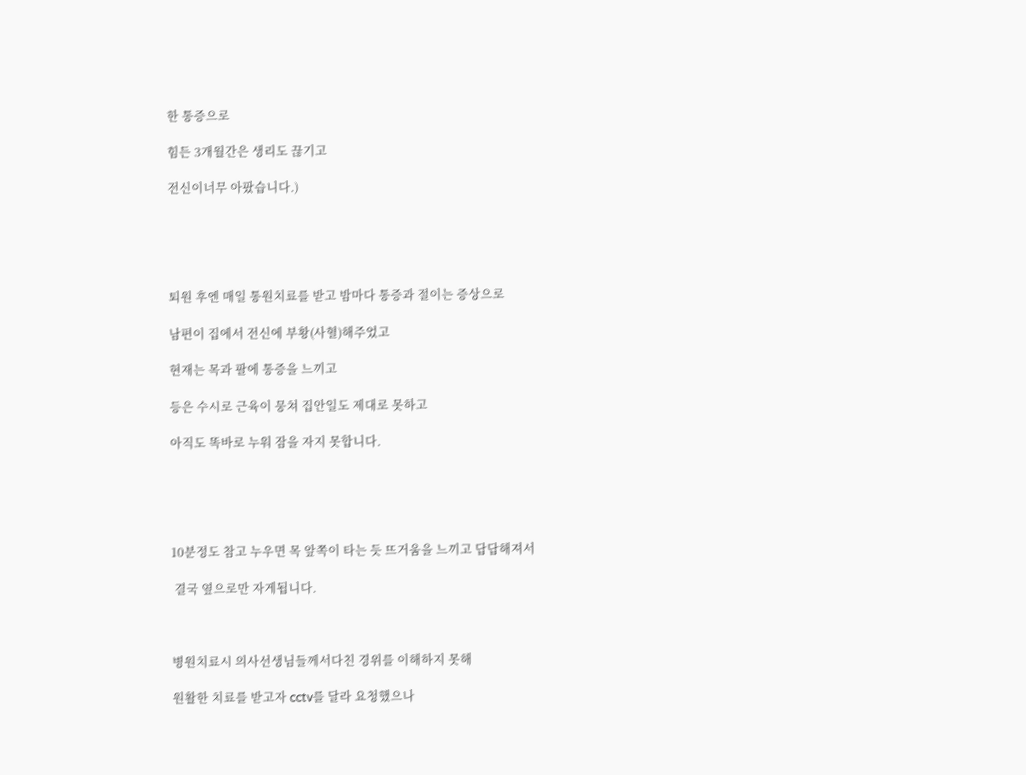한 통증으로

힘든 3개월간은 생리도 끊기고

전신이너무 아팠습니다.)





퇴원 후엔 매일 통원치료를 받고 밤마다 통증과 절이는 증상으로

남편이 집에서 전신에 부황(사혈)해주었고

현재는 목과 팔에 통증을 느끼고

등은 수시로 근육이 뭉쳐 집안일도 제대로 못하고

아직도 똑바로 누워 잠을 자지 못합니다.





10분정도 참고 누우면 목 앞쪽이 타는 듯 뜨거움을 느끼고 답답해져서

 결국 옆으로만 자게됩니다.



병원치료시 의사선생님들께서다친 경위를 이해하지 못해

원활한 치료를 받고자 cctv를 달라 요청했으나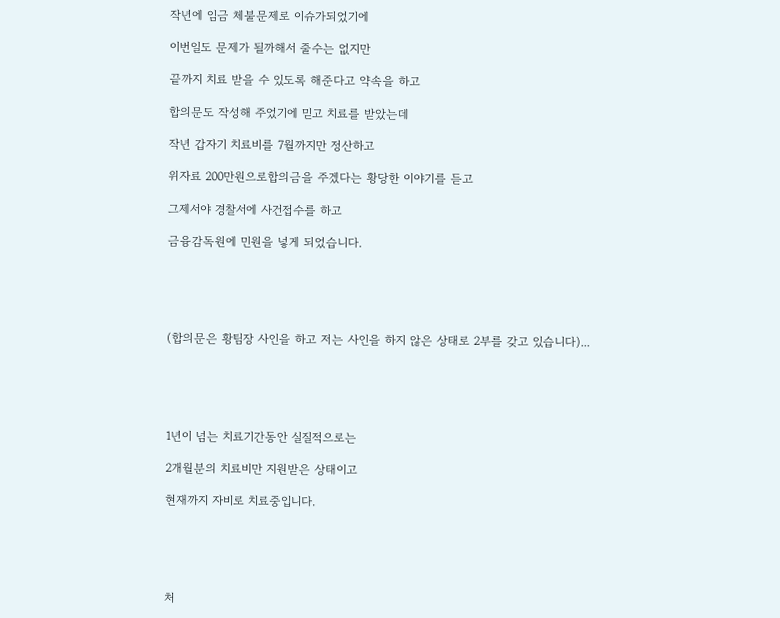작년에 임금 체불문제로 이슈가되었기에

이번일도 문제가 될까해서 줄수는 없지만

끝까지 치료 받을 수 있도록 해준다고 약속을 하고

합의문도 작성해 주었기에 믿고 치료를 받았는데

작년 갑자기 치료비를 7월까지만 정산하고

위자료 200만원으로합의금을 주겠다는 황당한 이야기를 듣고

그제서야 경찰서에 사건접수를 하고

금융감독원에 민원을 넣게 되었습니다.





(합의문은 황팀장 사인을 하고 저는 사인을 하지 않은 상태로 2부를 갖고 있습니다)...





1년이 넘는 치료기간동안 실질적으로는

2개월분의 치료비만 지원받은 상태이고

현재까지 자비로 치료중입니다.





처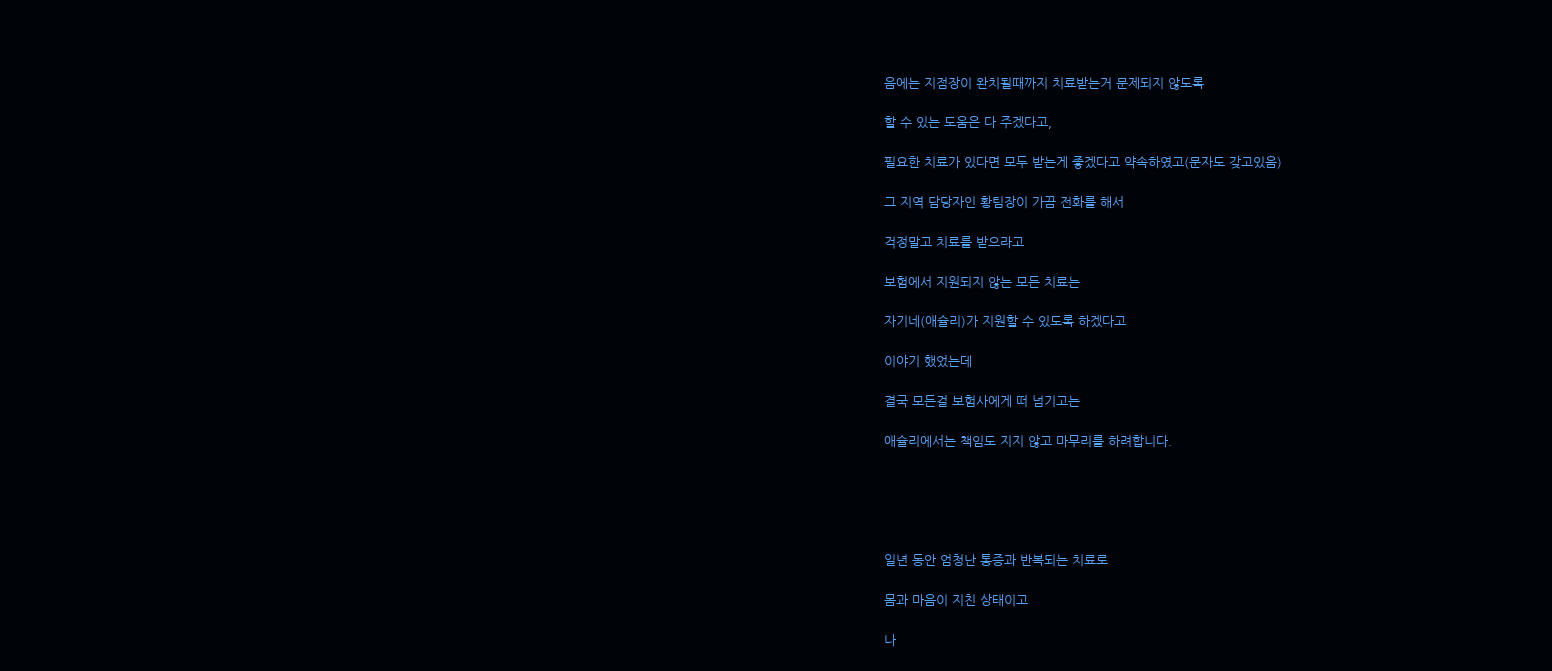음에는 지점장이 완치될때까지 치료받는거 문제되지 않도록

할 수 있는 도움은 다 주겠다고,

필요한 치료가 있다면 모두 받는게 좋겠다고 약속하였고(문자도 갖고있음)

그 지역 담당자인 황팀장이 가끔 전화를 해서

걱정말고 치료를 받으라고

보험에서 지원되지 않는 모든 치료는

자기네(애슐리)가 지원할 수 있도록 하겠다고

이야기 했었는데

결국 모든걸 보험사에게 떠 넘기고는

애슐리에서는 책임도 지지 않고 마무리를 하려합니다.





일년 동안 엄청난 통증과 반복되는 치료로

몸과 마음이 지친 상태이고

나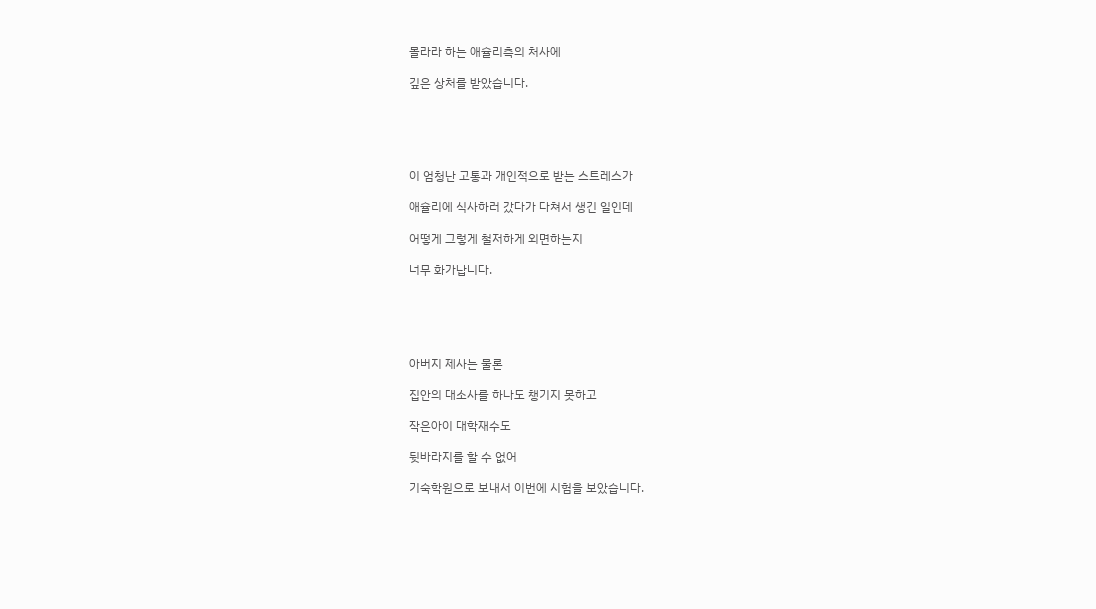몰라라 하는 애슐리측의 처사에

깊은 상처를 받았습니다.





이 엄청난 고통과 개인적으로 받는 스트레스가

애슐리에 식사하러 갔다가 다쳐서 생긴 일인데

어떻게 그렇게 철저하게 외면하는지

너무 화가납니다.





아버지 제사는 물론

집안의 대소사를 하나도 챙기지 못하고

작은아이 대학재수도

뒷바라지를 할 수 없어

기숙학원으로 보내서 이번에 시험을 보았습니다.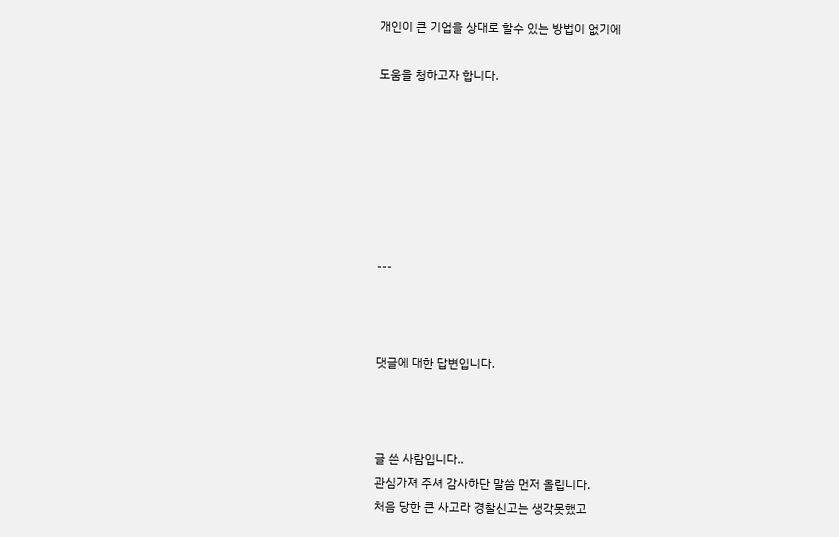개인이 큰 기업을 상대로 할수 있는 방법이 없기에

도움을 청하고자 합니다.







---



댓글에 대한 답변입니다.



글 쓴 사람입니다..
관심가져 주셔 감사하단 말씀 먼저 올립니다.
처음 당한 큰 사고라 경찰신고는 생각못했고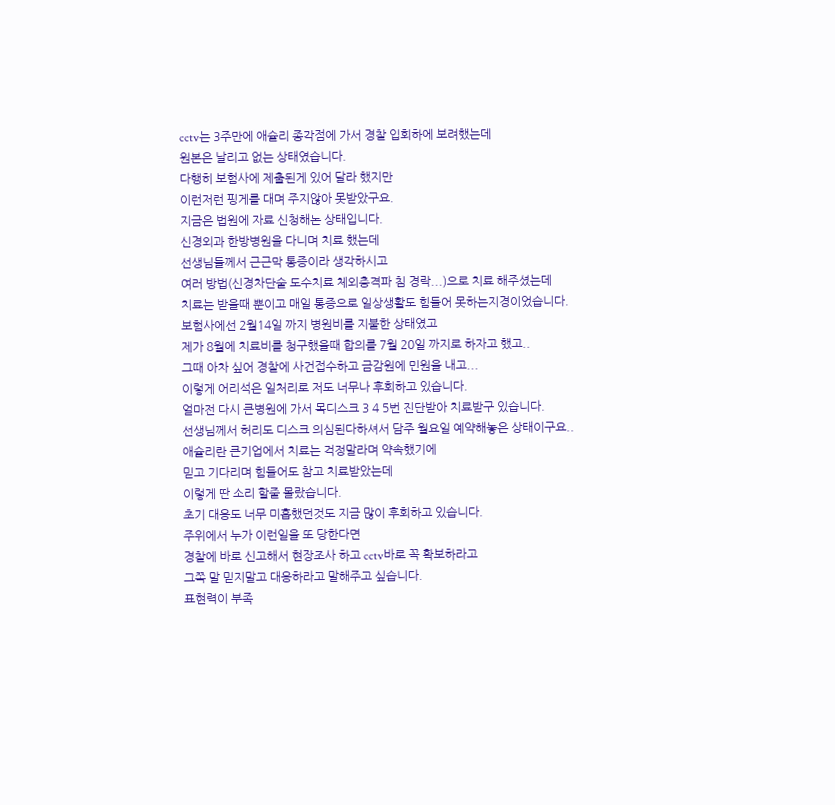cctv는 3주만에 애슐리 종각점에 가서 경찰 입회하에 보려했는데
원본은 날리고 없는 상태였습니다.
다행히 보험사에 제출된게 있어 달라 했지만
이런저런 핑게를 대며 주지않아 못받았구요.
지금은 법원에 자료 신청해논 상태입니다.
신경외과 한방병원을 다니며 치료 했는데
선생님들께서 근근막 통증이라 생각하시고
여러 방법(신경차단술 도수치료 체외충격파 침 경락...)으로 치료 해주셨는데
치료는 받을때 뿐이고 매일 통증으로 일상생활도 힘들어 못하는지경이었습니다.
보험사에선 2월14일 까지 병원비를 지불한 상태였고
제가 8월에 치료비를 청구했을때 합의를 7월 20일 까지로 하자고 했고..
그때 아차 싶어 경찰에 사건접수하고 금감원에 민원을 내고...
이렇게 어리석은 일처리로 저도 너무나 후회하고 있습니다.
얼마전 다시 큰병원에 가서 목디스크 3 4 5번 진단받아 치료받구 있습니다.
선생님께서 허리도 디스크 의심된다하셔서 담주 월요일 예약해놓은 상태이구요..
애슐리란 큰기업에서 치료는 걱정말라며 약속했기에
믿고 기다리며 힘들어도 참고 치료받았는데
이렇게 딴 소리 할줄 몰랐습니다.
초기 대응도 너무 미흡했던것도 지금 많이 후회하고 있습니다.
주위에서 누가 이런일을 또 당한다면
경찰에 바로 신고해서 현장조사 하고 cctv바로 꼭 확보하라고
그쪽 말 믿지말고 대응하라고 말해주고 싶습니다.
표현력이 부족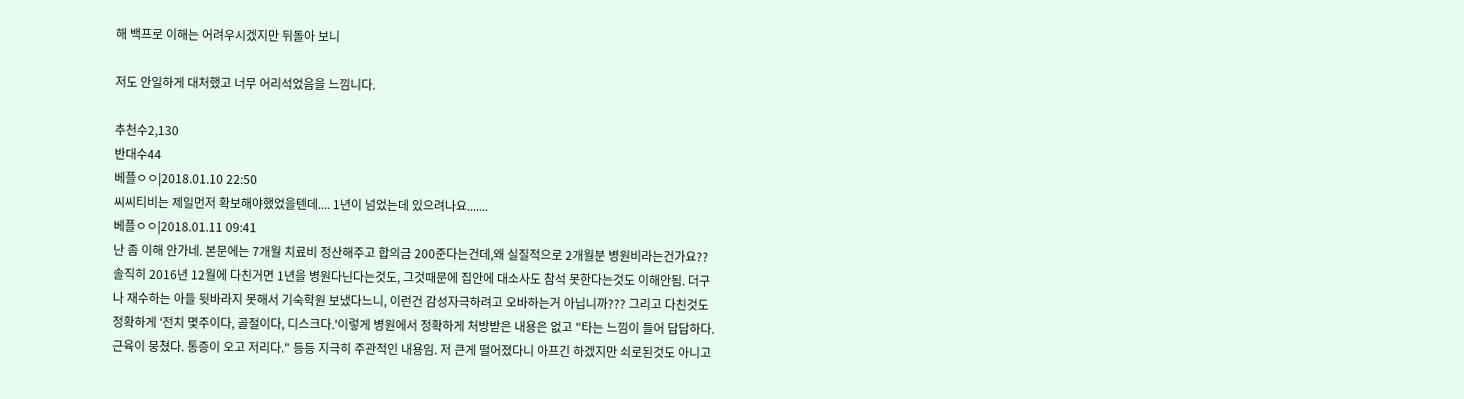해 백프로 이해는 어려우시겠지만 뒤돌아 보니

저도 안일하게 대처했고 너무 어리석었음을 느낌니다.

추천수2,130
반대수44
베플ㅇㅇ|2018.01.10 22:50
씨씨티비는 제일먼저 확보해야했었을텐데.... 1년이 넘었는데 있으려나요.......
베플ㅇㅇ|2018.01.11 09:41
난 좀 이해 안가네. 본문에는 7개월 치료비 정산해주고 합의금 200준다는건데,왜 실질적으로 2개월분 병원비라는건가요?? 솔직히 2016년 12월에 다친거면 1년을 병원다닌다는것도, 그것때문에 집안에 대소사도 참석 못한다는것도 이해안됨. 더구나 재수하는 아들 뒷바라지 못해서 기숙학원 보냈다느니, 이런건 감성자극하려고 오바하는거 아닙니까??? 그리고 다친것도 정확하게 '전치 몇주이다, 골절이다, 디스크다.'이렇게 병원에서 정확하게 처방받은 내용은 없고 "타는 느낌이 들어 답답하다.근육이 뭉쳤다. 통증이 오고 저리다." 등등 지극히 주관적인 내용임. 저 큰게 떨어졌다니 아프긴 하겠지만 쇠로된것도 아니고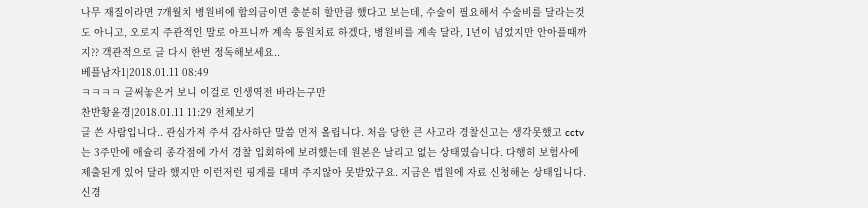나무 재질이라면 7개월치 병원비에 합의금이면 충분히 할만큼 했다고 보는데, 수술이 필요해서 수술비를 달라는것도 아니고, 오로지 주관적인 말로 아프니까 계속 통원치료 하겠다, 병원비를 계속 달라, 1년이 넘었지만 안아플때까지?? 객관적으로 글 다시 한번 정독해보세요..
베플남자1|2018.01.11 08:49
ㅋㅋㅋㅋ 글써놓은거 보니 이걸로 인생역전 바라는구만
찬반황윤경|2018.01.11 11:29 전체보기
글 쓴 사람입니다.. 관심가져 주셔 감사하단 말씀 먼저 올립니다. 처음 당한 큰 사고라 경찰신고는 생각못했고 cctv는 3주만에 애슐리 종각점에 가서 경찰 입회하에 보려했는데 원본은 날리고 없는 상태였습니다. 다행히 보험사에 제출된게 있어 달라 했지만 이런저런 핑게를 대며 주지않아 못받았구요. 지금은 법원에 자료 신청해논 상태입니다. 신경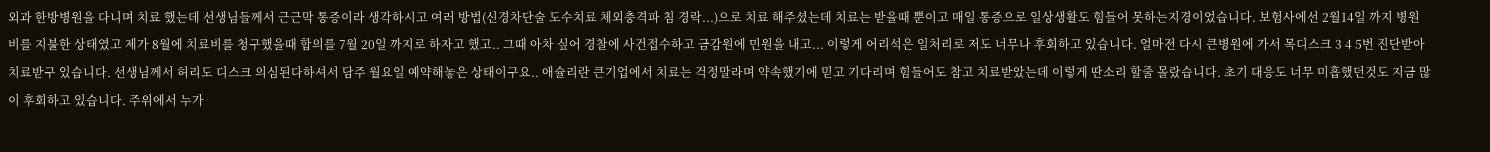외과 한방병원을 다니며 치료 했는데 선생님들께서 근근막 통증이라 생각하시고 여러 방법(신경차단술 도수치료 체외충격파 침 경락...)으로 치료 해주셨는데 치료는 받을때 뿐이고 매일 통증으로 일상생활도 힘들어 못하는지경이었습니다. 보험사에선 2월14일 까지 병원비를 지불한 상태였고 제가 8월에 치료비를 청구했을때 합의를 7월 20일 까지로 하자고 했고.. 그때 아차 싶어 경찰에 사건접수하고 금감원에 민원을 내고... 이렇게 어리석은 일처리로 저도 너무나 후회하고 있습니다. 얼마전 다시 큰병원에 가서 목디스크 3 4 5번 진단받아 치료받구 있습니다. 선생님께서 허리도 디스크 의심된다하셔서 담주 월요일 예약해놓은 상태이구요.. 애슐리란 큰기업에서 치료는 걱정말라며 약속했기에 믿고 기다리며 힘들어도 참고 치료받았는데 이렇게 딴소리 할줄 몰랐습니다. 초기 대응도 너무 미흡했던것도 지금 많이 후회하고 있습니다. 주위에서 누가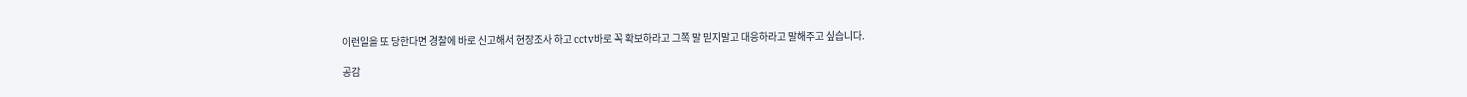이런일을 또 당한다면 경찰에 바로 신고해서 현장조사 하고 cctv바로 꼭 확보하라고 그쪽 말 믿지말고 대응하라고 말해주고 싶습니다.

공감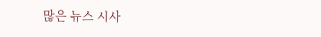많은 뉴스 시사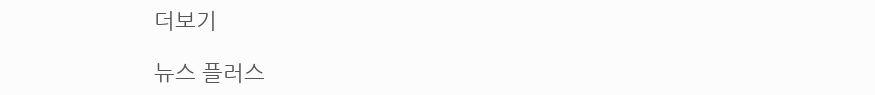더보기

뉴스 플러스